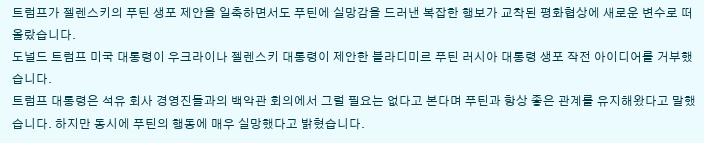트럼프가 젤렌스키의 푸틴 생포 제안을 일축하면서도 푸틴에 실망감을 드러낸 복잡한 행보가 교착된 평화협상에 새로운 변수로 떠올랐습니다.
도널드 트럼프 미국 대통령이 우크라이나 젤렌스키 대통령이 제안한 블라디미르 푸틴 러시아 대통령 생포 작전 아이디어를 거부했습니다.
트럼프 대통령은 석유 회사 경영진들과의 백악관 회의에서 그럴 필요는 없다고 본다며 푸틴과 항상 좋은 관계를 유지해왔다고 말했습니다. 하지만 동시에 푸틴의 행동에 매우 실망했다고 밝혔습니다.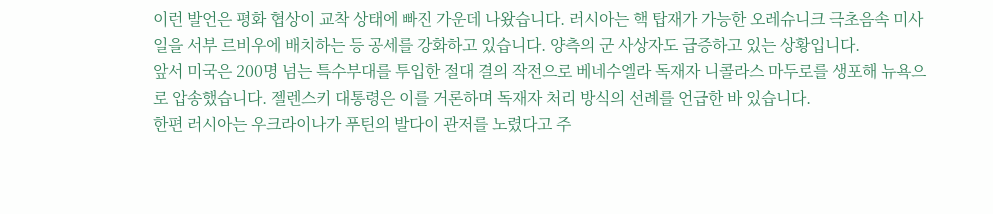이런 발언은 평화 협상이 교착 상태에 빠진 가운데 나왔습니다. 러시아는 핵 탑재가 가능한 오레슈니크 극초음속 미사일을 서부 르비우에 배치하는 등 공세를 강화하고 있습니다. 양측의 군 사상자도 급증하고 있는 상황입니다.
앞서 미국은 200명 넘는 특수부대를 투입한 절대 결의 작전으로 베네수엘라 독재자 니콜라스 마두로를 생포해 뉴욕으로 압송했습니다. 젤렌스키 대통령은 이를 거론하며 독재자 처리 방식의 선례를 언급한 바 있습니다.
한편 러시아는 우크라이나가 푸틴의 발다이 관저를 노렸다고 주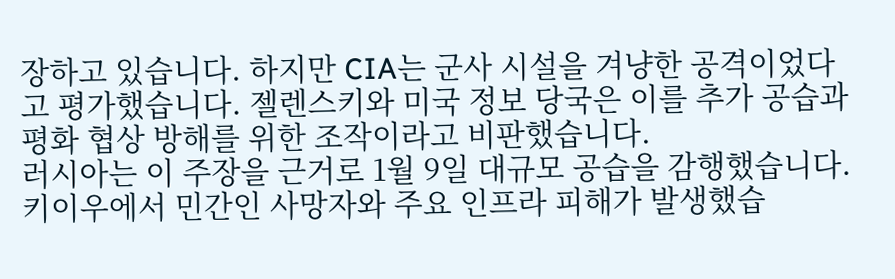장하고 있습니다. 하지만 CIA는 군사 시설을 겨냥한 공격이었다고 평가했습니다. 젤렌스키와 미국 정보 당국은 이를 추가 공습과 평화 협상 방해를 위한 조작이라고 비판했습니다.
러시아는 이 주장을 근거로 1월 9일 대규모 공습을 감행했습니다. 키이우에서 민간인 사망자와 주요 인프라 피해가 발생했습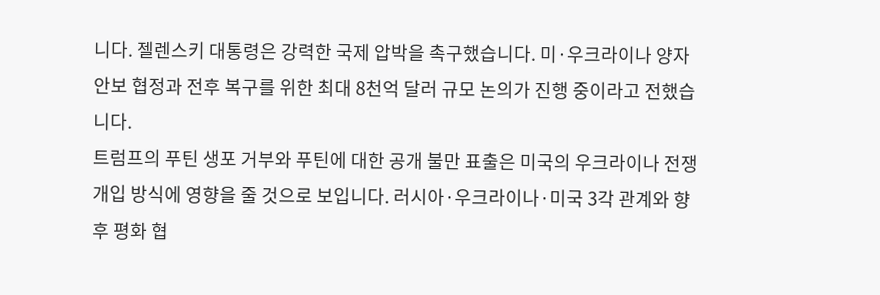니다. 젤렌스키 대통령은 강력한 국제 압박을 촉구했습니다. 미·우크라이나 양자 안보 협정과 전후 복구를 위한 최대 8천억 달러 규모 논의가 진행 중이라고 전했습니다.
트럼프의 푸틴 생포 거부와 푸틴에 대한 공개 불만 표출은 미국의 우크라이나 전쟁 개입 방식에 영향을 줄 것으로 보입니다. 러시아·우크라이나·미국 3각 관계와 향후 평화 협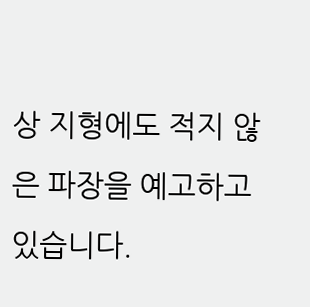상 지형에도 적지 않은 파장을 예고하고 있습니다.